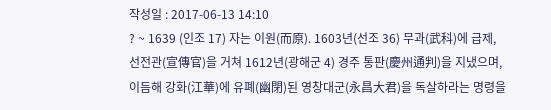작성일 : 2017-06-13 14:10
? ~ 1639 (인조 17) 자는 이원(而原). 1603년(선조 36) 무과(武科)에 급제, 선전관(宣傳官)을 거쳐 1612년(광해군 4) 경주 통판(慶州通判)을 지냈으며, 이듬해 강화(江華)에 유폐(幽閉)된 영창대군(永昌大君)을 독살하라는 명령을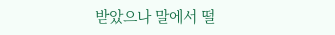받았으나 말에서 떨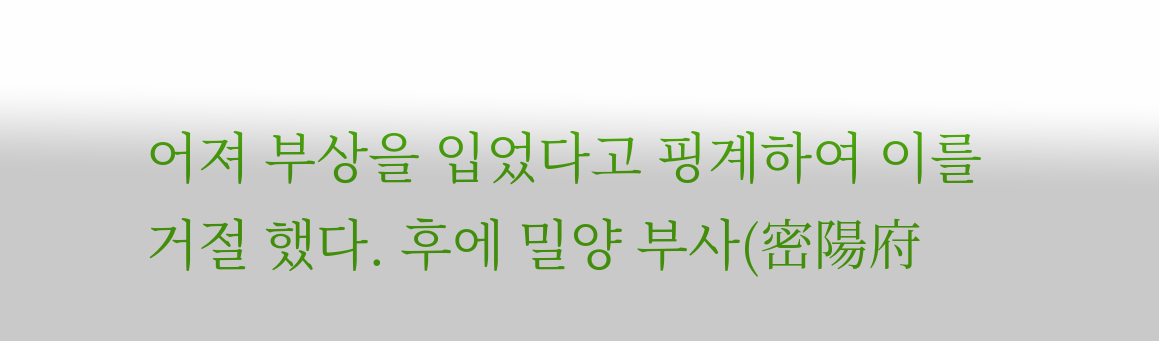어져 부상을 입었다고 핑계하여 이를 거절 했다. 후에 밀양 부사(密陽府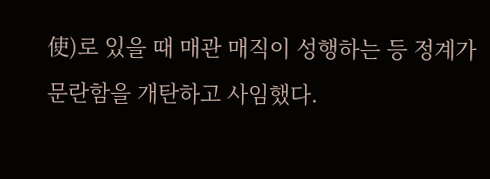使)로 있을 때 매관 매직이 성행하는 등 정계가 문란함을 개탄하고 사임했다.